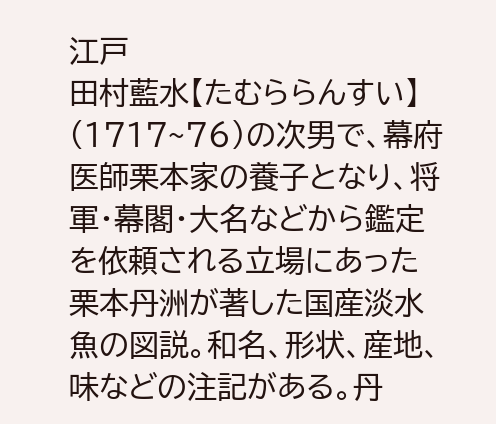江戸
田村藍水【たむららんすい】(1717~76)の次男で、幕府医師栗本家の養子となり、将軍・幕閣・大名などから鑑定を依頼される立場にあった栗本丹洲が著した国産淡水魚の図説。和名、形状、産地、味などの注記がある。丹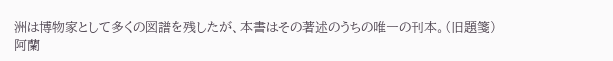洲は博物家として多くの図譜を残したが、本書はその著述のうちの唯一の刊本。(旧題箋)
阿蘭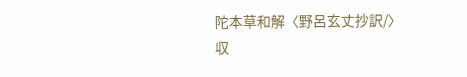陀本草和解〈野呂玄丈抄訳/〉
収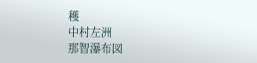穫
中村左洲
那智瀑布図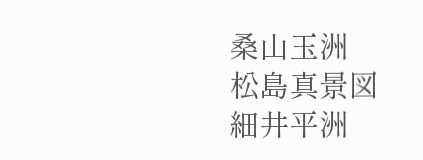桑山玉洲
松島真景図
細井平洲